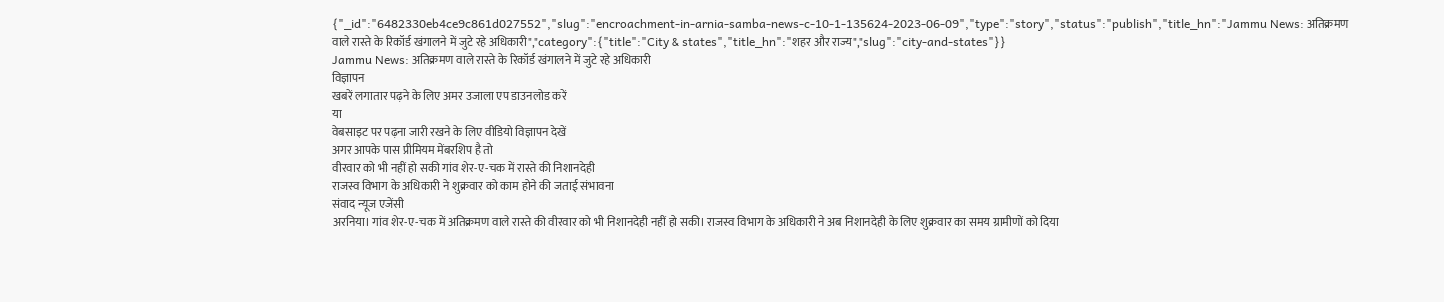{"_id":"6482330eb4ce9c861d027552","slug":"encroachment-in-arnia-samba-news-c-10-1-135624-2023-06-09","type":"story","status":"publish","title_hn":"Jammu News: अतिक्रमण वाले रास्ते के रिकॉर्ड खंगालने में जुटे रहे अधिकारी","category":{"title":"City & states","title_hn":"शहर और राज्य","slug":"city-and-states"}}
Jammu News: अतिक्रमण वाले रास्ते के रिकॉर्ड खंगालने में जुटे रहे अधिकारी
विज्ञापन
खबरें लगातार पढ़ने के लिए अमर उजाला एप डाउनलोड करें
या
वेबसाइट पर पढ़ना जारी रखने के लिए वीडियो विज्ञापन देखें
अगर आपके पास प्रीमियम मेंबरशिप है तो
वीरवार को भी नहीं हो सकी गांव शेर-ए-चक में रास्ते की निशानदेही
राजस्व विभाग के अधिकारी ने शुक्रवार को काम होने की जताई संभावना
संवाद न्यूज एजेंसी
अरनिया। गांव शेर-ए-चक में अतिक्रमण वाले रास्ते की वीरवार को भी निशानदेही नहीं हो सकी। राजस्व विभाग के अधिकारी ने अब निशानदेही के लिए शुक्रवार का समय ग्रामीणों को दिया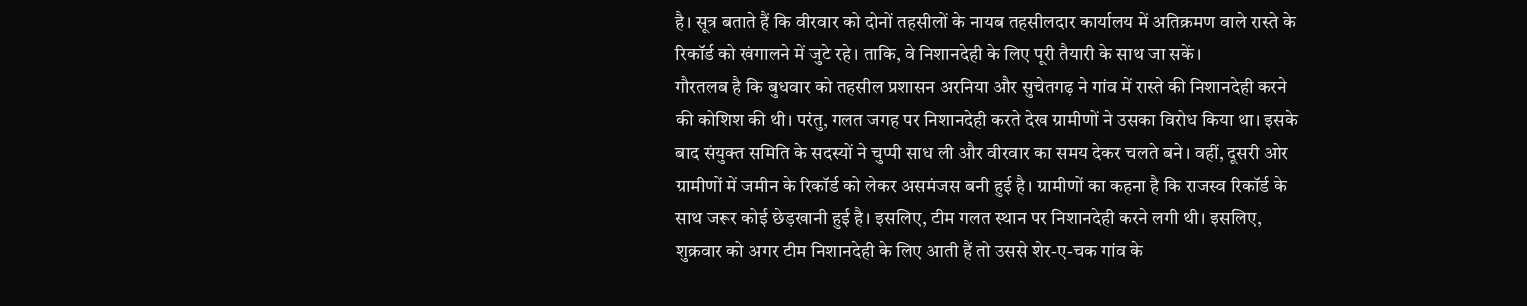है। सूत्र बताते हैं कि वीरवार को दोनों तहसीलों के नायब तहसीलदार कार्यालय में अतिक्रमण वाले रास्ते के रिकॉर्ड को खंगालने में जुटे रहे। ताकि, वे निशानदेही के लिए पूरी तैयारी के साथ जा सकें।
गौरतलब है कि बुधवार को तहसील प्रशासन अरनिया और सुचेतगढ़ ने गांव में रास्ते की निशानदेही करने की कोशिश की थी। परंतु, गलत जगह पर निशानदेही करते देख ग्रामीणों ने उसका विरोध किया था। इसके बाद संयुक्त समिति के सदस्यों ने चुप्पी साध ली और वीरवार का समय देकर चलते बने। वहीं, दूसरी ओर ग्रामीणों में जमीन के रिकॉर्ड को लेकर असमंजस बनी हुई है। ग्रामीणों का कहना है कि राजस्व रिकॉर्ड के साथ जरूर कोई छेड़खानी हुई है। इसलिए, टीम गलत स्थान पर निशानदेही करने लगी थी। इसलिए, शुक्रवार को अगर टीम निशानदेही के लिए आती हैं तो उससे शेर-ए-चक गांव के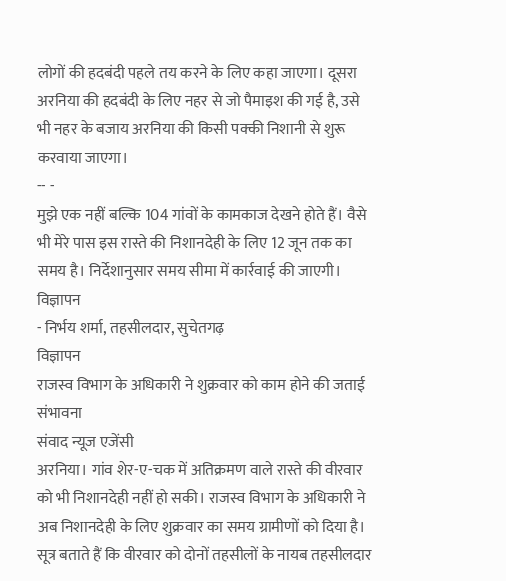लोगों की हदबंदी पहले तय करने के लिए कहा जाएगा। दूसरा अरनिया की हदबंदी के लिए नहर से जो पैमाइश की गई है, उसे भी नहर के बजाय अरनिया की किसी पक्की निशानी से शुरू करवाया जाएगा।
-- -
मुझे एक नहीं बल्कि 104 गांवों के कामकाज देखने होते हैं। वैसे भी मेरे पास इस रास्ते की निशानदेही के लिए 12 जून तक का समय है। निर्देशानुसार समय सीमा में कार्रवाई की जाएगी।
विज्ञापन
- निर्भय शर्मा, तहसीलदार, सुचेतगढ़
विज्ञापन
राजस्व विभाग के अधिकारी ने शुक्रवार को काम होने की जताई संभावना
संवाद न्यूज एजेंसी
अरनिया। गांव शेर-ए-चक में अतिक्रमण वाले रास्ते की वीरवार को भी निशानदेही नहीं हो सकी। राजस्व विभाग के अधिकारी ने अब निशानदेही के लिए शुक्रवार का समय ग्रामीणों को दिया है। सूत्र बताते हैं कि वीरवार को दोनों तहसीलों के नायब तहसीलदार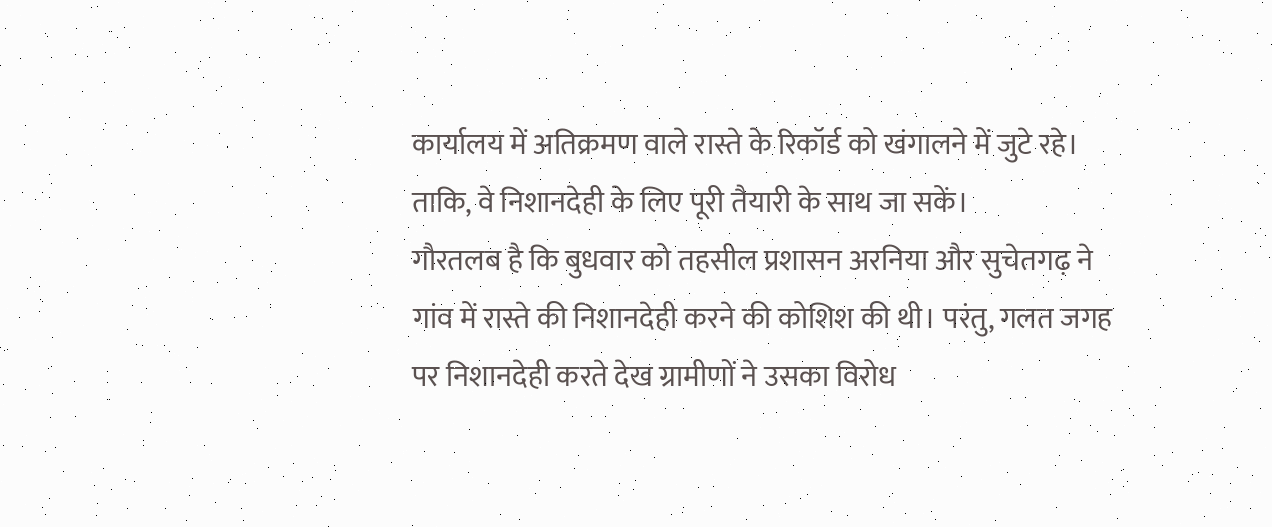कार्यालय में अतिक्रमण वाले रास्ते के रिकॉर्ड को खंगालने में जुटे रहे। ताकि, वे निशानदेही के लिए पूरी तैयारी के साथ जा सकें।
गौरतलब है कि बुधवार को तहसील प्रशासन अरनिया और सुचेतगढ़ ने गांव में रास्ते की निशानदेही करने की कोशिश की थी। परंतु, गलत जगह पर निशानदेही करते देख ग्रामीणों ने उसका विरोध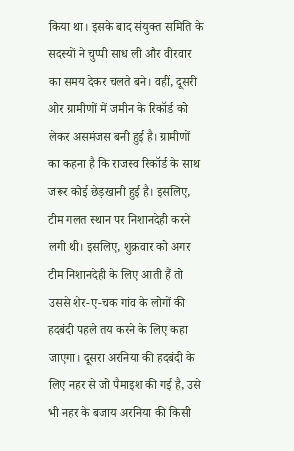किया था। इसके बाद संयुक्त समिति के सदस्यों ने चुप्पी साध ली और वीरवार का समय देकर चलते बने। वहीं, दूसरी ओर ग्रामीणों में जमीन के रिकॉर्ड को लेकर असमंजस बनी हुई है। ग्रामीणों का कहना है कि राजस्व रिकॉर्ड के साथ जरूर कोई छेड़खानी हुई है। इसलिए, टीम गलत स्थान पर निशानदेही करने लगी थी। इसलिए, शुक्रवार को अगर टीम निशानदेही के लिए आती हैं तो उससे शेर-ए-चक गांव के लोगों की हदबंदी पहले तय करने के लिए कहा जाएगा। दूसरा अरनिया की हदबंदी के लिए नहर से जो पैमाइश की गई है, उसे भी नहर के बजाय अरनिया की किसी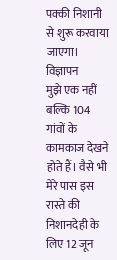पक्की निशानी से शुरू करवाया जाएगा।
विज्ञापन
मुझे एक नहीं बल्कि 104 गांवों के कामकाज देखने होते हैं। वैसे भी मेरे पास इस रास्ते की निशानदेही के लिए 12 जून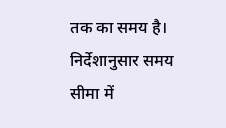तक का समय है। निर्देशानुसार समय सीमा में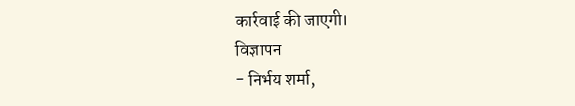कार्रवाई की जाएगी।
विज्ञापन
- निर्भय शर्मा,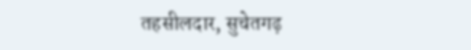तहसीलदार, सुचेतगढ़